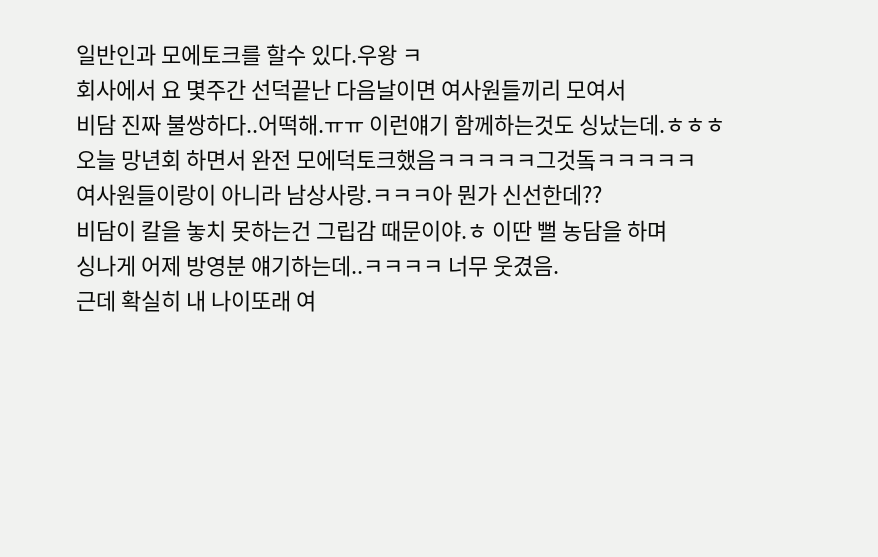일반인과 모에토크를 할수 있다.우왕 ㅋ
회사에서 요 몇주간 선덕끝난 다음날이면 여사원들끼리 모여서
비담 진짜 불쌍하다..어떡해.ㅠㅠ 이런얘기 함께하는것도 싱났는데.ㅎㅎㅎ
오늘 망년회 하면서 완전 모에덕토크했음ㅋㅋㅋㅋㅋ그것돜ㅋㅋㅋㅋㅋ
여사원들이랑이 아니라 남상사랑.ㅋㅋㅋ아 뭔가 신선한데??
비담이 칼을 놓치 못하는건 그립감 때문이야.ㅎ 이딴 뻘 농담을 하며
싱나게 어제 방영분 얘기하는데..ㅋㅋㅋㅋ 너무 웃겼음.
근데 확실히 내 나이또래 여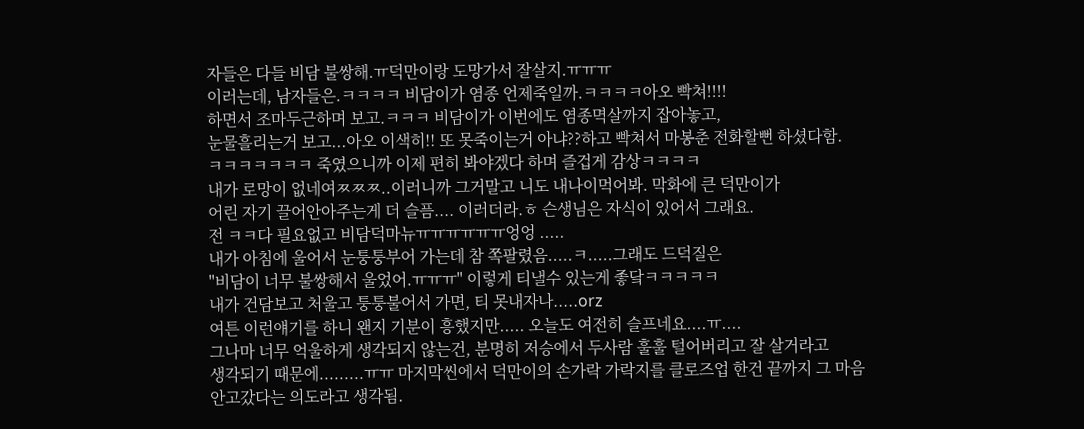자들은 다들 비담 불쌍해.ㅠ덕만이랑 도망가서 잘살지.ㅠㅠㅠ
이러는데, 남자들은.ㅋㅋㅋㅋ 비담이가 염종 언제죽일까.ㅋㅋㅋㅋ아오 빡쳐!!!!
하면서 조마두근하며 보고.ㅋㅋㅋ 비담이가 이번에도 염종멱살까지 잡아놓고,
눈물흘리는거 보고...아오 이색히!! 또 못죽이는거 아냐??하고 빡쳐서 마봉춘 전화할뻔 하셨다함.
ㅋㅋㅋㅋㅋㅋㅋ 죽였으니까 이제 편히 봐야겠다 하며 즐겁게 감상ㅋㅋㅋㅋ
내가 로망이 없네여ㅉㅉㅉ..이러니까 그거말고 니도 내나이먹어봐. 막화에 큰 덕만이가
어린 자기 끌어안아주는게 더 슬픔.... 이러더라.ㅎ 슨생님은 자식이 있어서 그래요.
전 ㅋㅋ다 필요없고 비담덕마뉴ㅠㅠㅠㅠㅠㅠ엉엉 .....
내가 아침에 울어서 눈퉁퉁부어 가는데 참 쪽팔렸음.....ㅋ.....그래도 드덕질은
"비담이 너무 불쌍해서 울었어.ㅠㅠㅠ" 이렇게 티낼수 있는게 좋닼ㅋㅋㅋㅋㅋ
내가 건담보고 처울고 퉁퉁불어서 가면, 티 못내자나.....orz
여튼 이런얘기를 하니 왠지 기분이 흥했지만..... 오늘도 여전히 슬프네요....ㅠ....
그나마 너무 억울하게 생각되지 않는건, 분명히 저승에서 두사람 훌훌 털어버리고 잘 살거라고
생각되기 때문에.........ㅠㅠ 마지막씬에서 덕만이의 손가락 가락지를 클로즈업 한건 끝까지 그 마음
안고갔다는 의도라고 생각됨.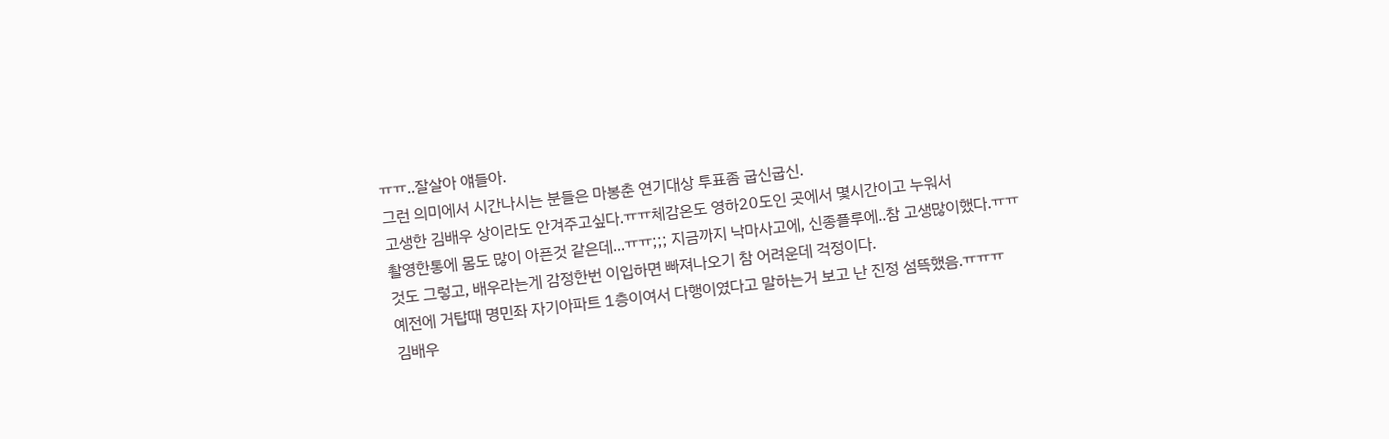ㅠㅠ..잘살아 얘들아.
그런 의미에서 시간나시는 분들은 마봉춘 연기대상 투표좀 굽신굽신.
고생한 김배우 상이라도 안겨주고싶다.ㅠㅠ체감온도 영하20도인 곳에서 몇시간이고 누워서
촬영한통에 몸도 많이 아픈것 같은데...ㅠㅠ;;; 지금까지 낙마사고에, 신종플루에..참 고생많이했다.ㅠㅠ
것도 그렇고, 배우라는게 감정한번 이입하면 빠져나오기 참 어려운데 걱정이다.
예전에 거탑때 명민좌 자기아파트 1층이여서 다행이였다고 말하는거 보고 난 진정 섬뜩했음.ㅠㅠㅠ
김배우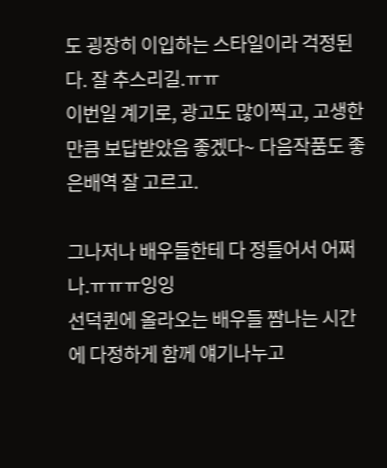도 굉장히 이입하는 스타일이라 걱정된다. 잘 추스리길.ㅠㅠ
이번일 계기로, 광고도 많이찍고, 고생한 만큼 보답받았음 좋겠다~ 다음작품도 좋은배역 잘 고르고.

그나저나 배우들한테 다 정들어서 어쩌나.ㅠㅠㅠ잉잉
선덕퀸에 올라오는 배우들 짬나는 시간에 다정하게 함께 얘기나누고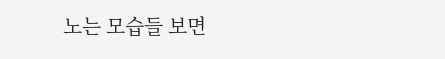노는 모습들 보면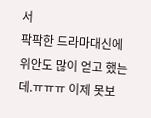서
팍팍한 드라마대신에 위안도 많이 얻고 했는데.ㅠㅠㅠ 이제 못보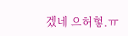겠네 으허헣.ㅠ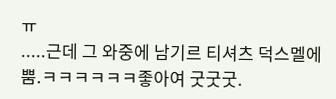ㅠ
.....근데 그 와중에 남기르 티셔츠 덕스멜에 뿜.ㅋㅋㅋㅋㅋㅋ좋아여 굿굿굿.